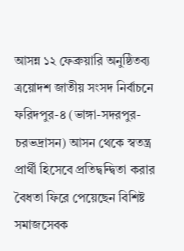আসন্ন ১২ ফেব্রুয়ারি অনুষ্ঠিতব্য ত্রয়োদশ জাতীয় সংসদ নির্বাচনে ফরিদপুর-৪ (ভাঙ্গা-সদরপুর-চরভদ্রাসন) আসন থেকে স্বতন্ত্র প্রার্থী হিসেবে প্রতিদ্বন্দ্বিতা করার বৈধতা ফিরে পেয়েছেন বিশিষ্ট সমাজসেবক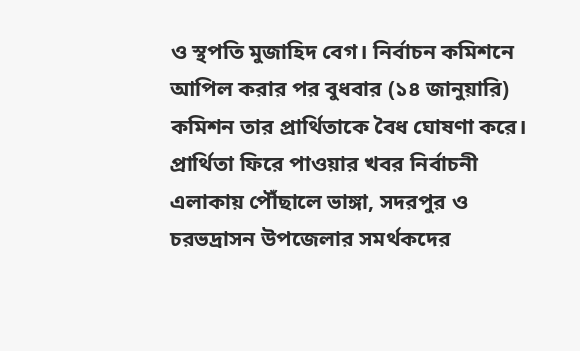ও স্থপতি মুজাহিদ বেগ। নির্বাচন কমিশনে আপিল করার পর বুধবার (১৪ জানুয়ারি) কমিশন তার প্রার্থিতাকে বৈধ ঘোষণা করে।
প্রার্থিতা ফিরে পাওয়ার খবর নির্বাচনী এলাকায় পৌঁছালে ভাঙ্গা, সদরপুর ও চরভদ্রাসন উপজেলার সমর্থকদের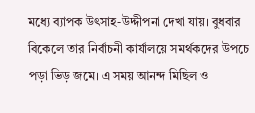মধ্যে ব্যাপক উৎসাহ-উদ্দীপনা দেখা যায়। বুধবার বিকেলে তার নির্বাচনী কার্যালয়ে সমর্থকদের উপচে পড়া ভিড় জমে। এ সময় আনন্দ মিছিল ও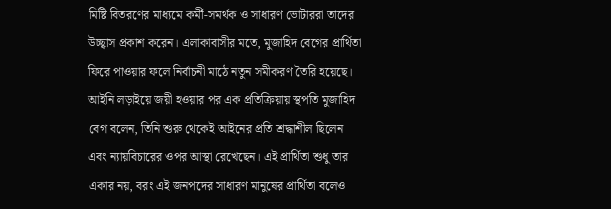মিষ্টি বিতরণের মাধ্যমে কর্মী-সমর্থক ও সাধারণ ভোটাররা তাদের উচ্ছ্বাস প্রকাশ করেন। এলাকাবাসীর মতে, মুজাহিদ বেগের প্রার্থিতা ফিরে পাওয়ার ফলে নির্বাচনী মাঠে নতুন সমীকরণ তৈরি হয়েছে।
আইনি লড়াইয়ে জয়ী হওয়ার পর এক প্রতিক্রিয়ায় স্থপতি মুজাহিদ বেগ বলেন, তিনি শুরু থেকেই আইনের প্রতি শ্রদ্ধাশীল ছিলেন এবং ন্যায়বিচারের ওপর আস্থা রেখেছেন। এই প্রার্থিতা শুধু তার একার নয়, বরং এই জনপদের সাধারণ মানুষের প্রার্থিতা বলেও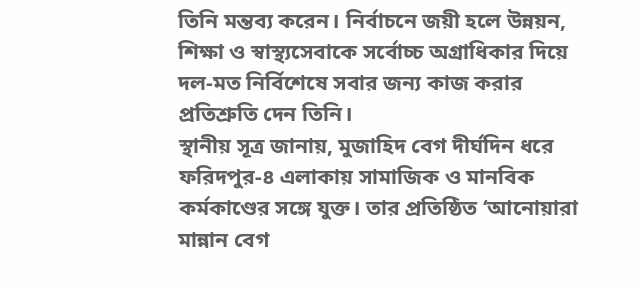তিনি মন্তব্য করেন। নির্বাচনে জয়ী হলে উন্নয়ন, শিক্ষা ও স্বাস্থ্যসেবাকে সর্বোচ্চ অগ্রাধিকার দিয়ে দল-মত নির্বিশেষে সবার জন্য কাজ করার প্রতিশ্রুতি দেন তিনি।
স্থানীয় সূত্র জানায়, মুজাহিদ বেগ দীর্ঘদিন ধরে ফরিদপুর-৪ এলাকায় সামাজিক ও মানবিক কর্মকাণ্ডের সঙ্গে যুক্ত। তার প্রতিষ্ঠিত ‘আনোয়ারা মান্নান বেগ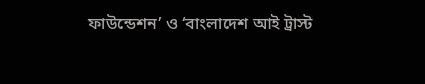ফাউন্ডেশন’ ও ‘বাংলাদেশ আই ট্রাস্ট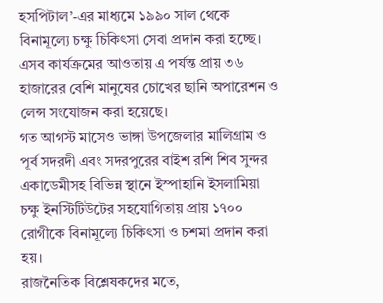হসপিটাল’-এর মাধ্যমে ১৯৯০ সাল থেকে বিনামূল্যে চক্ষু চিকিৎসা সেবা প্রদান করা হচ্ছে। এসব কার্যক্রমের আওতায় এ পর্যন্ত প্রায় ৩৬ হাজারের বেশি মানুষের চোখের ছানি অপারেশন ও লেন্স সংযোজন করা হয়েছে।
গত আগস্ট মাসেও ভাঙ্গা উপজেলার মালিগ্রাম ও পূর্ব সদরদী এবং সদরপুরের বাইশ রশি শিব সুন্দর একাডেমীসহ বিভিন্ন স্থানে ইস্পাহানি ইসলামিয়া চক্ষু ইনস্টিটিউটের সহযোগিতায় প্রায় ১৭০০ রোগীকে বিনামূল্যে চিকিৎসা ও চশমা প্রদান করা হয়।
রাজনৈতিক বিশ্লেষকদের মতে,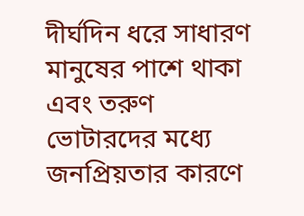দীর্ঘদিন ধরে সাধারণ মানুষের পাশে থাকা এবং তরুণ ভোটারদের মধ্যে জনপ্রিয়তার কারণে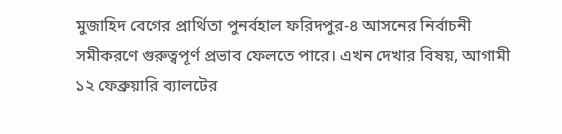মুজাহিদ বেগের প্রার্থিতা পুনর্বহাল ফরিদপুর-৪ আসনের নির্বাচনী সমীকরণে গুরুত্বপূর্ণ প্রভাব ফেলতে পারে। এখন দেখার বিষয়, আগামী ১২ ফেব্রুয়ারি ব্যালটের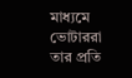মাধ্যমে ভোটাররা তার প্রতি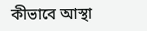কীভাবে আস্থা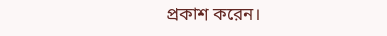প্রকাশ করেন।